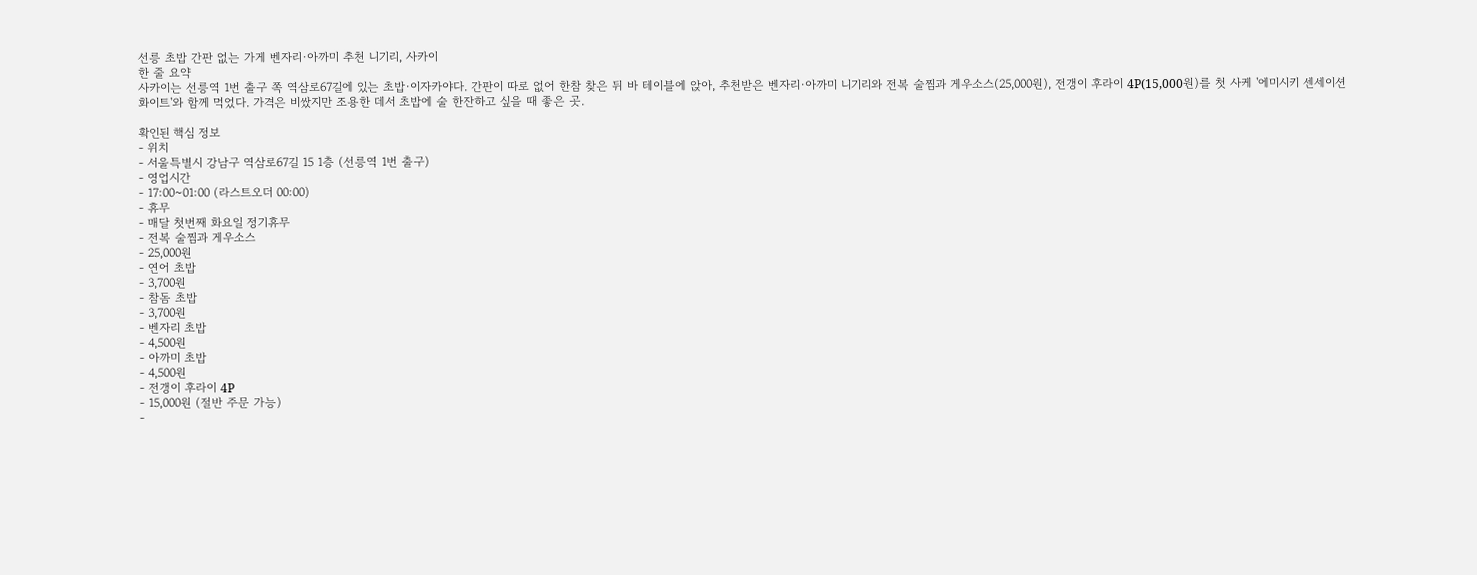선릉 초밥 간판 없는 가게 벤자리·아까미 추천 니기리, 사카이
한 줄 요약
사카이는 선릉역 1번 출구 쪽 역삼로67길에 있는 초밥·이자카야다. 간판이 따로 없어 한참 찾은 뒤 바 테이블에 앉아, 추천받은 벤자리·아까미 니기리와 전복 술찜과 게우소스(25,000원), 전갱이 후라이 4P(15,000원)를 첫 사케 '에미시키 센세이션 화이트'와 함께 먹었다. 가격은 비쌌지만 조용한 데서 초밥에 술 한잔하고 싶을 때 좋은 곳.

확인된 핵심 정보
- 위치
- 서울특별시 강남구 역삼로67길 15 1층 (선릉역 1번 출구)
- 영업시간
- 17:00~01:00 (라스트오더 00:00)
- 휴무
- 매달 첫번째 화요일 정기휴무
- 전복 술찜과 게우소스
- 25,000원
- 연어 초밥
- 3,700원
- 참돔 초밥
- 3,700원
- 벤자리 초밥
- 4,500원
- 아까미 초밥
- 4,500원
- 전갱이 후라이 4P
- 15,000원 (절반 주문 가능)
-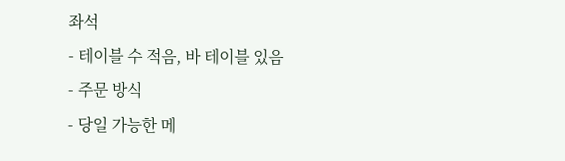좌석
- 테이블 수 적음, 바 테이블 있음
- 주문 방식
- 당일 가능한 메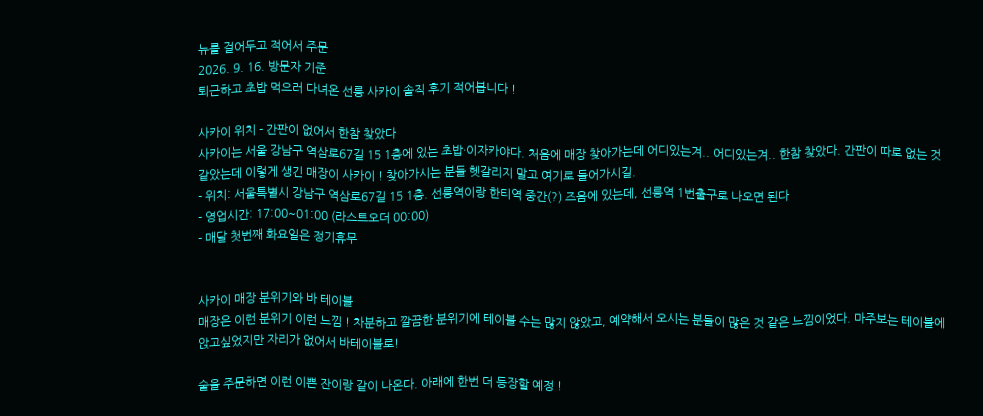뉴를 걸어두고 적어서 주문
2026. 9. 16. 방문자 기준
퇴근하고 초밥 먹으러 다녀온 선릉 사카이 솔직 후기 적어봅니다 !

사카이 위치 - 간판이 없어서 한참 찾았다
사카이는 서울 강남구 역삼로67길 15 1층에 있는 초밥·이자카야다. 처음에 매장 찾아가는데 어디있는겨.. 어디있는겨.. 한참 찾았다. 간판이 따로 없는 것 같았는데 이렇게 생긴 매장이 사카이 ! 찾아가시는 분들 헷갈리지 말고 여기로 들어가시길.
- 위치: 서울특별시 강남구 역삼로67길 15 1층. 선릉역이랑 한티역 중간(?) 즈음에 있는데, 선릉역 1번출구로 나오면 된다
- 영업시간: 17:00~01:00 (라스트오더 00:00)
- 매달 첫번째 화요일은 정기휴무


사카이 매장 분위기와 바 테이블
매장은 이런 분위기 이런 느낌 ! 차분하고 깔끔한 분위기에 테이블 수는 많지 않았고, 예약해서 오시는 분들이 많은 것 같은 느낌이었다. 마주보는 테이블에 앉고싶었지만 자리가 없어서 바테이블로!

술을 주문하면 이런 이쁜 잔이랑 같이 나온다. 아래에 한번 더 등장할 예정 !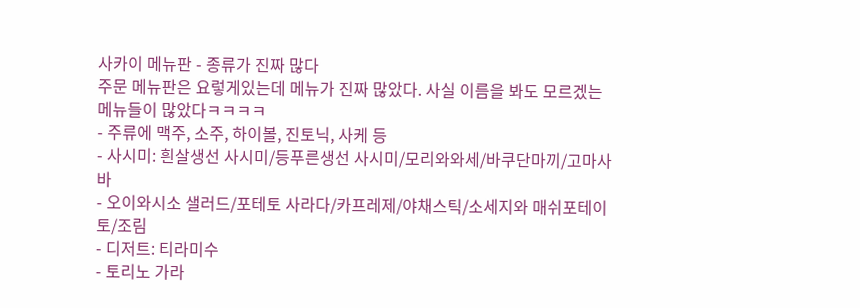사카이 메뉴판 - 종류가 진짜 많다
주문 메뉴판은 요렇게있는데 메뉴가 진짜 많았다. 사실 이름을 봐도 모르겠는 메뉴들이 많았다ㅋㅋㅋㅋ
- 주류에 맥주, 소주, 하이볼, 진토닉, 사케 등
- 사시미: 흰살생선 사시미/등푸른생선 사시미/모리와와세/바쿠단마끼/고마사바
- 오이와시소 샐러드/포테토 사라다/카프레제/야채스틱/소세지와 매쉬포테이토/조림
- 디저트: 티라미수
- 토리노 가라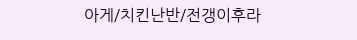아게/치킨난반/전갱이후라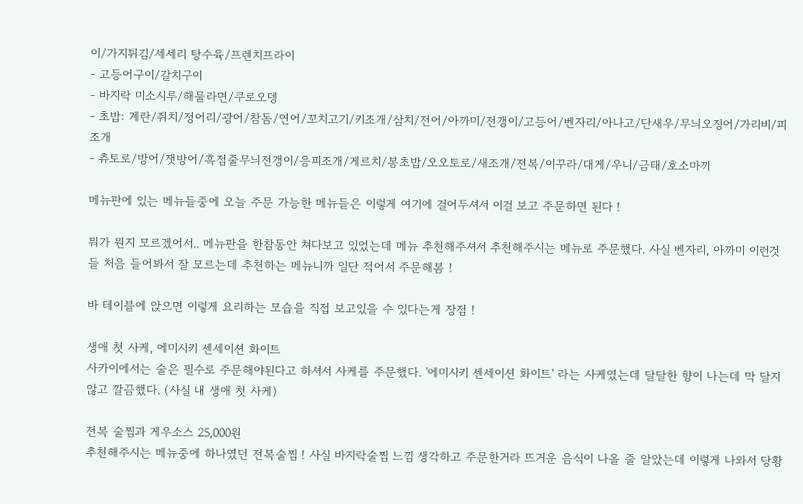이/가지튀김/세세리 탕수육/프렌치프라이
- 고등어구이/갈치구이
- 바지락 미소시루/해물라면/쿠로오뎅
- 초밥: 계란/쥐치/정어리/광어/참돔/연어/꼬치고기/키조개/삼치/전어/아까미/전갱이/고등어/벤자리/아나고/단새우/무늬오징어/가리비/피조개
- 츄토로/방어/잿방어/흑점줄무늬전갱이/응피조개/게르치/봉초밥/오오토로/새조개/전복/이꾸라/대게/우니/금태/호소마끼

메뉴판에 있는 메뉴들중에 오늘 주문 가능한 메뉴들은 이렇게 여기에 걸어두셔서 이걸 보고 주문하면 된다 !

뭐가 뭔지 모르겠어서.. 메뉴판을 한참동안 쳐다보고 있었는데 메뉴 추천해주셔서 추천해주시는 메뉴로 주문했다. 사실 벤자리, 아까미 이런것들 처음 들어봐서 잘 모르는데 추천하는 메뉴니까 일단 적어서 주문해봄 !

바 테이블에 앉으면 이렇게 요리하는 모습을 직접 보고있을 수 있다는게 장점 !

생애 첫 사케, 에미시키 센세이션 화이트
사카이에서는 술은 필수로 주문해야된다고 하셔서 사케를 주문했다. '에미시키 센세이션 화이트' 라는 사케였는데 달달한 향이 나는데 막 달지 않고 깔끔했다. (사실 내 생애 첫 사케)

전복 술찜과 게우소스 25,000원
추천해주시는 메뉴중에 하나였던 전복술찜 ! 사실 바지락술찜 느낌 생각하고 주문한거라 뜨거운 음식이 나올 줄 알았는데 이렇게 나와서 당황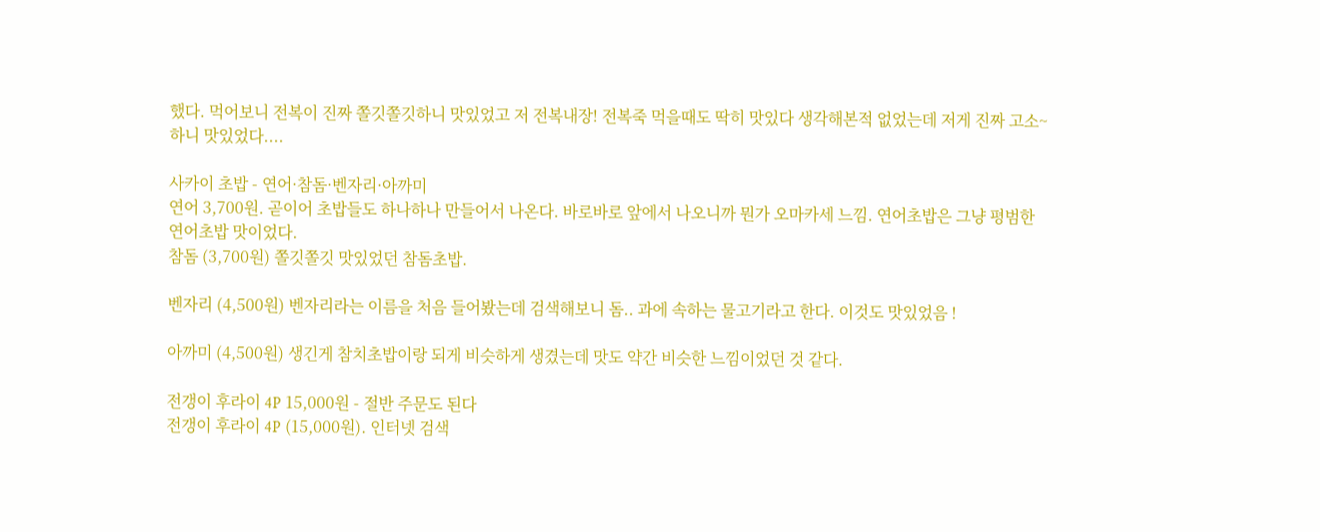했다. 먹어보니 전복이 진짜 쫄깃쫄깃하니 맛있었고 저 전복내장! 전복죽 먹을때도 딱히 맛있다 생각해본적 없었는데 저게 진짜 고소~하니 맛있었다....

사카이 초밥 - 연어·참돔·벤자리·아까미
연어 3,700원. 곧이어 초밥들도 하나하나 만들어서 나온다. 바로바로 앞에서 나오니까 뭔가 오마카세 느낌. 연어초밥은 그냥 평범한 연어초밥 맛이었다.
참돔 (3,700원) 쫄깃쫄깃 맛있었던 참돔초밥.

벤자리 (4,500원) 벤자리라는 이름을 처음 들어봤는데 검색해보니 돔.. 과에 속하는 물고기라고 한다. 이것도 맛있었음 !

아까미 (4,500원) 생긴게 참치초밥이랑 되게 비슷하게 생겼는데 맛도 약간 비슷한 느낌이었던 것 같다.

전갱이 후라이 4P 15,000원 - 절반 주문도 된다
전갱이 후라이 4P (15,000원). 인터넷 검색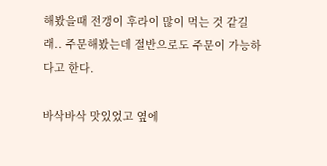해봤을때 전갱이 후라이 많이 먹는 것 같길래.. 주문해봤는데 절반으로도 주문이 가능하다고 한다.

바삭바삭 맛있었고 옆에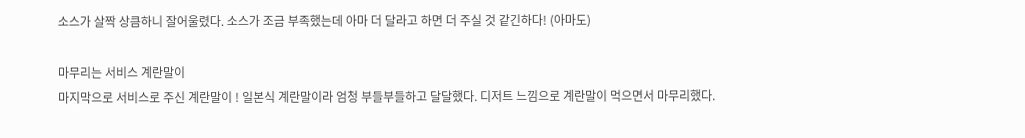소스가 살짝 상큼하니 잘어울렸다. 소스가 조금 부족했는데 아마 더 달라고 하면 더 주실 것 같긴하다! (아마도)

마무리는 서비스 계란말이
마지막으로 서비스로 주신 계란말이 ! 일본식 계란말이라 엄청 부들부들하고 달달했다. 디저트 느낌으로 계란말이 먹으면서 마무리했다.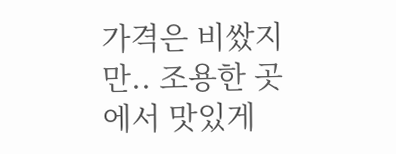가격은 비쌌지만.. 조용한 곳에서 맛있게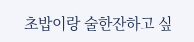초밥이랑 술한잔하고 싶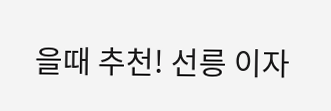을때 추천! 선릉 이자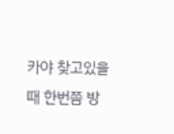카야 찾고있을때 한번쯤 방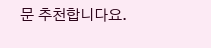문 추천합니다요.